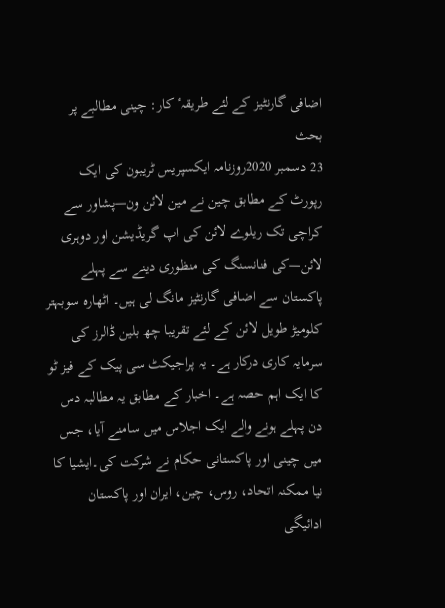اضافی گارنٹیز کے لئے طریقہٴ کار: چینی مطالبے پر بحث
23 دسمبر 2020روزنامہ ایکسپریس ٹریبون کی ایک رپورٹ کے مطابق چین نے مین لائن ون—پشاور سے کراچی تک ریلوے لائن کی اپ گریڈیشن اور دوہری لائن—کی فنانسنگ کی منظوری دینے سے پہلے پاکستان سے اضافی گارنٹیز مانگ لی ہیں۔ اٹھارہ سوبہتر کلومیڑ طویل لائن کے لئے تقریبا چھ بلین ڈالرز کی سرمایہ کاری درکار ہے۔ یہ پراجیکٹ سی پیک کے فیز ٹو کا ایک اہم حصہ ہے۔ اخبار کے مطابق یہ مطالبہ دس دن پہلے ہونے والے ایک اجلاس میں سامنے آیا، جس میں چینی اور پاکستانی حکام نے شرکت کی۔ایشیا کا نیا ممکنہ اتحاد، روس، چین، ایران اور پاکستان
ادائیگی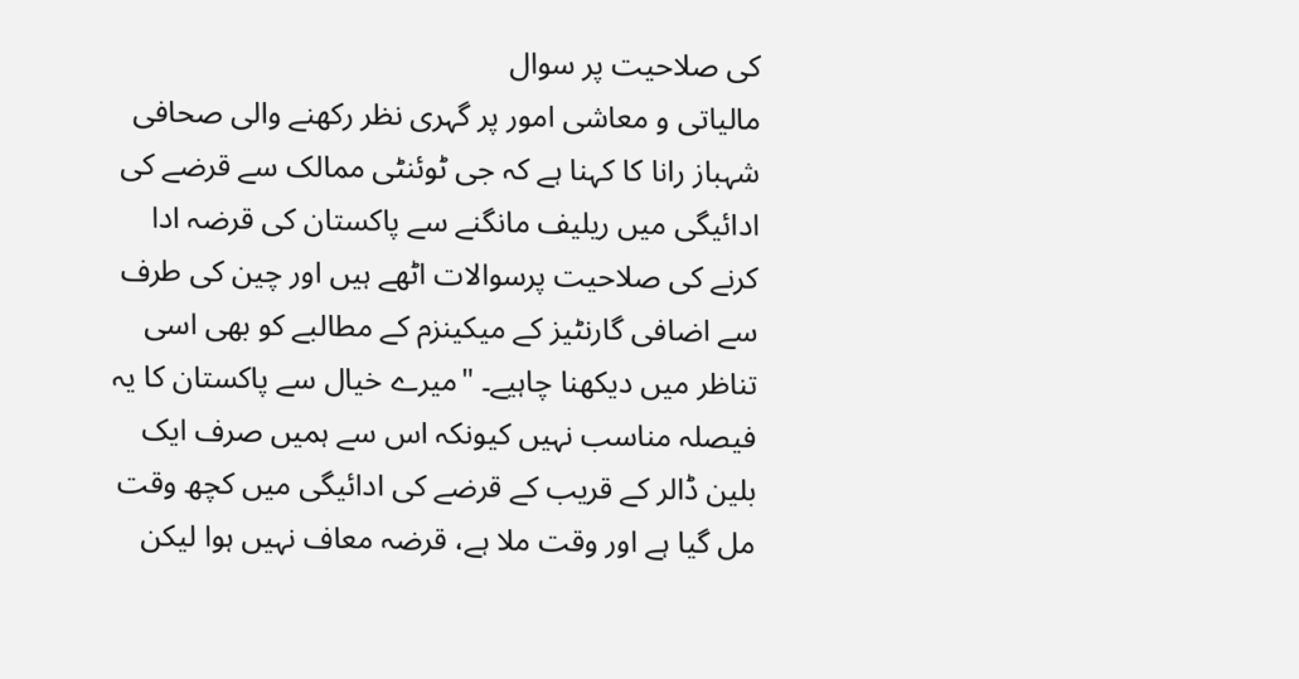کی صلاحیت پر سوال
مالیاتی و معاشی امور پر گہری نظر رکھنے والی صحافی شہباز رانا کا کہنا ہے کہ جی ٹوئنٹی ممالک سے قرضے کی ادائیگی میں ریلیف مانگنے سے پاکستان کی قرضہ ادا کرنے کی صلاحیت پرسوالات اٹھے ہیں اور چین کی طرف سے اضافی گارنٹیز کے میکینزم کے مطالبے کو بھی اسی تناظر میں دیکھنا چاہیے۔ "میرے خیال سے پاکستان کا یہ فیصلہ مناسب نہیں کیونکہ اس سے ہمیں صرف ایک بلین ڈالر کے قریب کے قرضے کی ادائیگی میں کچھ وقت مل گیا ہے اور وقت ملا ہے، قرضہ معاف نہیں ہوا لیکن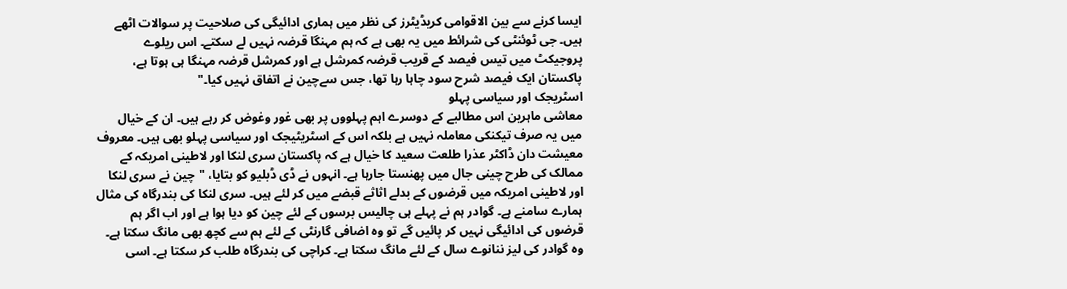ایسا کرنے سے بین الاقوامی کریڈیٹرز کی نظر میں ہماری ادائیگی کی صلاحیت پر سوالات اٹھے ہیں۔ جی ٹوئنٹی کی شرائط میں یہ بھی ہے کہ ہم مہنگا قرضہ نہیں لے سکتے۔ اس ریلوے پروجیکٹ میں تیس فیصد کے قریب قرضہ کمرشل ہے اور کمرشل قرضہ مہنگا ہی ہوتا ہے، پاکستان ایک فیصد شرح سود چاہا رہا تھا، جس سےچین نے اتفاق نہیں کیا۔"
اسٹریجک اور سیاسی پہلو
معاشی ماہرین اس مطالبے کے دوسرے اہم پہلووں پر بھی غور وغوض کر رہے ہیں۔ ان کے خیال میں یہ صرف تیکنکی معاملہ نہیں ہے بلکہ اس کے اسٹریٹیجک اور سیاسی پہلو بھی ہیں۔ معروف معیشت دان ڈاکٹر عذرا طلعت سعید کا خیال ہے کہ پاکستان سری لنکا اور لاطینی امریکہ کے ممالک کی طرح چینی جال میں پھنستا جارہا ہے۔ انہوں نے ڈی ڈبلیو کو بتایا، "چین نے سری لنکا اور لاطینی امریکہ میں قرضوں کے بدلے اثاثے قبضے میں کر لئے ہیں۔ سری لنکا کی بندرگاہ کی مثال ہمارے سامنے ہے۔ گوادر ہم نے پہلے ہی چالیس برسوں کے لئے چین کو دیا ہوا ہے اور اب اگر ہم قرضوں کی ادائیگی نہیں کر پائیں گے تو وہ اضافی گارنٹی کے لئے ہم سے کچھ بھی مانگ سکتا ہے۔ وہ گوادر کی لیز ننانوے سال کے لئے مانگ سکتا ہے۔ کراچی کی بندرگاہ طلب کر سکتا ہے۔ اسی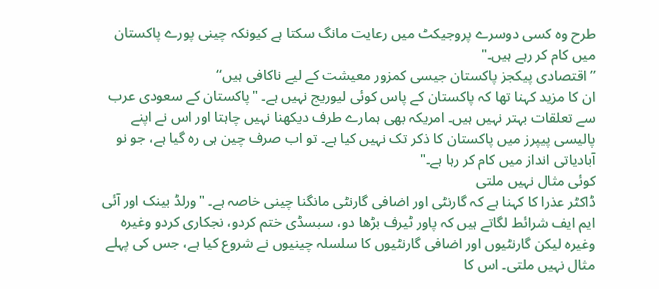طرح وہ کسی دوسرے پروجیکٹ میں رعایت مانگ سکتا ہے کیونکہ چینی پورے پاکستان میں کام کر رہے ہیں۔"
’’اقتصادی پیکجز پاکستان جیسی کمزور معیشت کے لیے ناکافی ہیں‘‘
ان کا مزید کہنا تھا کہ پاکستان کے پاس کوئی لیوریج نہیں ہے۔ "پاکستان کے سعودی عرب سے تعلقات بہتر نہیں ہیں۔ امریکہ بھی ہمارے طرف دیکھنا نہیں چاہتا اور اس نے اپنے پالیسی پیپرز میں پاکستان کا ذکر تک نہیں کیا ہے۔ تو اب صرف چین ہی رہ گیا ہے، جو نو آبادیاتی انداز میں کام کر رہا ہے۔"
کوئی مثال نہیں ملتی
ڈاکٹر عذرا کا کہنا ہے کہ گارنٹی اور اضافی گارنٹی مانگنا چینی خاصہ ہے۔ "ورلڈ بینک اور آئی ایم ایف شرائط لگاتے ہیں کہ پاور ٹیرف بڑھا دو، سبسڈی ختم کردو، نجکاری کردو وغیرہ وغیرہ لیکن گارنٹیوں اور اضافی گارنٹیوں کا سلسلہ چینیوں نے شروع کیا ہے، جس کی پہلے مثال نہیں ملتی۔ اس کا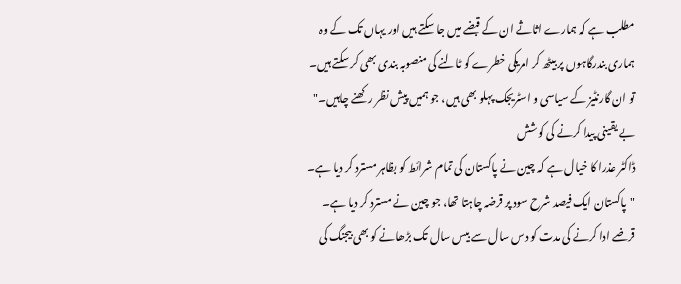مطلب ہے کہ ہمارے اثاثے ان کے قبضے میں جا سکتے ہیں اور یہاں تک کے وہ ہماری بندرگاہوں پر بیٹھ کر امریکی خطرے کو ٹالنے کی منصوبہ بندی بھی کر سکتے ہیں۔ تو ان گارنٹیز کے سیاسی و اسٹریجک پہلو بھی ہیں، جو ہمیں پیش نظر رکھنے چاہیں۔"
بے یقینی پیدا کرنے کی کوشش
ڈاکٹر عذرا کا خیال ہے کہ چین نے پاکستان کی تمام شرائط کو بظاہر مسترد کر دیا ہے۔ "پاکستان ایک فیصد شرح سود پر قرضہ چاہتا تھا، جو چین نے مسترد کر دیا ہے۔ قرضے ادا کرنے کی مدت کو دس سال سے بیس سال تک بڑھانے کو بھی بیجنگ کی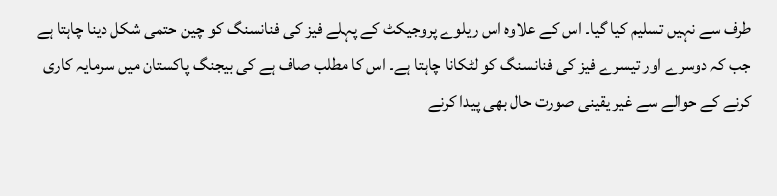طرف سے نہیں تسلیم کیا گیا۔ اس کے علاوہ اس ریلوے پروجیکٹ کے پہلے فیز کی فنانسنگ کو چین حتمی شکل دینا چاہتا ہے جب کہ دوسرے اور تیسرے فیز کی فنانسنگ کو لٹکانا چاہتا ہے۔ اس کا مطلب صاف ہے کی بیجنگ پاکستان میں سرمایہ کاری کرنے کے حوالے سے غیر یقینی صورت حال بھی پیدا کرنے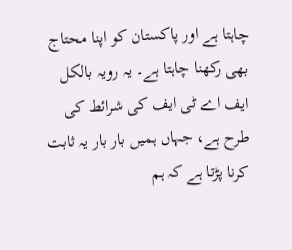چاہتا ہے اور پاکستان کو اپنا محتاج بھی رکھنا چاہتا ہے۔ یہ رویہ بالکل ایف اے ٹی ایف کی شرائط کی طرح ہے، جہاں ہمیں بار بار یہ ثابت کرنا پڑتا ہے کہ ہم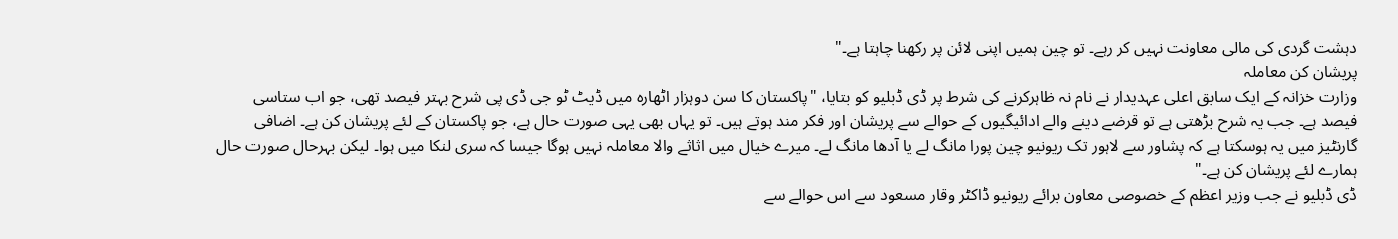دہشت گردی کی مالی معاونت نہیں کر رہے۔ تو چین ہمیں اپنی لائن پر رکھنا چاہتا ہے۔"
پریشان کن معاملہ
وزارت خزانہ کے ایک سابق اعلی عہدیدار نے نام نہ ظاہرکرنے کی شرط پر ڈی ڈبلیو کو بتایا، "پاکستان کا سن دوہزار اٹھارہ میں ڈیٹ ٹو جی ڈی پی شرح بہتر فیصد تھی، جو اب ستاسی فیصد ہے۔ جب یہ شرح بڑھتی ہے تو قرضے دینے والے ادائیگیوں کے حوالے سے پریشان اور فکر مند ہوتے ہیں۔ تو یہاں بھی یہی صورت حال ہے، جو پاکستان کے لئے پریشان کن ہے۔ اضافی گارنٹیز میں یہ ہوسکتا ہے کہ پشاور سے لاہور تک ریونیو چین پورا مانگ لے یا آدھا مانگ لے۔ میرے خیال میں اثاثے والا معاملہ نہیں ہوگا جیسا کہ سری لنکا میں ہوا۔ لیکن بہرحال صورت حال ہمارے لئے پریشان کن ہے۔"
ڈی ڈبلیو نے جب وزیر اعظم کے خصوصی معاون برائے ریونیو ڈاکٹر وقار مسعود سے اس حوالے سے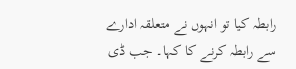رابطہ کیا تو انہوں نے متعلقہ ادارے سے رابطہ کرنے کا کہا۔ جب ڈی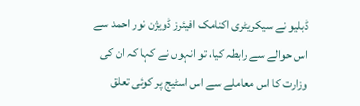ڈبلیو نے سیکریٹری اکنامک افیئرز ڈویژن نور احمد سے اس حوالے سے رابطہ کیا، تو انہوں نے کہا کہ ان کی وزارت کا اس معاملے سے اس اسٹیج پر کوئی تعلق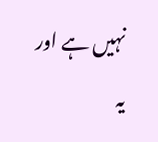نہیں ہے اور یہ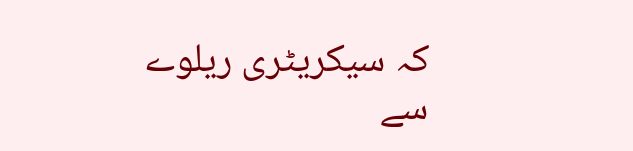کہ سیکریٹری ریلوے سے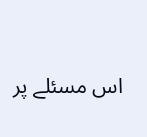اس مسئلے پر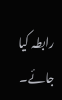رابطہ کیا جائے۔